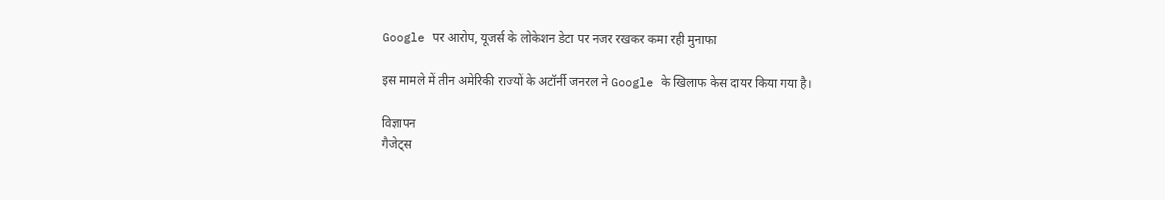Google पर आरोप, यूजर्स के लोकेशन डेटा पर नजर रखकर कमा रही मुनाफा

इस मामले में तीन अमेरिकी राज्यों के अटॉर्नी जनरल ने Google के खिलाफ केस दायर किया गया है।

विज्ञापन
गैजेट्स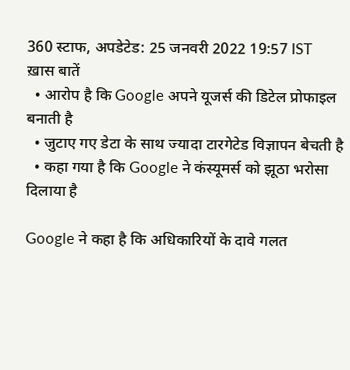360 स्टाफ, अपडेटेड: 25 जनवरी 2022 19:57 IST
ख़ास बातें
  • आरोप है कि Google अपने यूजर्स की डिटेल प्रोफाइल बनाती है
  • जुटाए गए डेटा के साथ ज्‍यादा टारगेटेड विज्ञापन बेचती है
  • कहा गया है कि Google ने कंस्‍यूमर्स को झूठा भरोसा दिलाया है

Google ने कहा है कि अधिकारियों के दावे गलत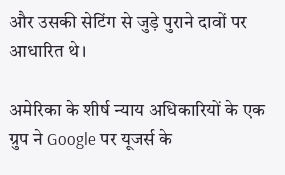और उसकी सेटिंग से जुड़े पुराने दावों पर आधारित थे।

अमेरिका के शीर्ष न्याय अधिकारियों के एक ग्रुप ने Google पर यूजर्स के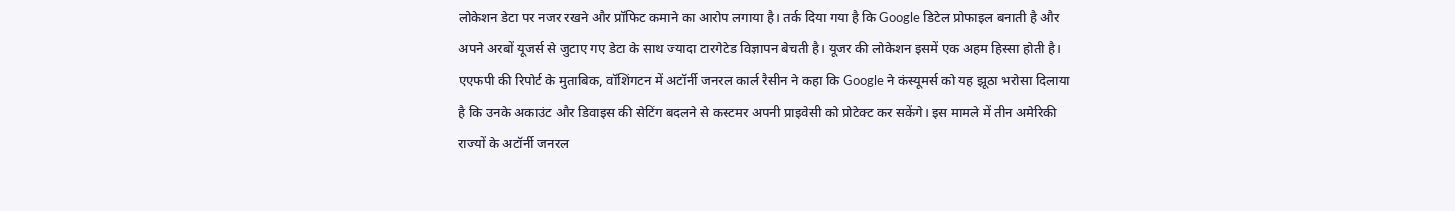लोकेशन डेटा पर नजर रखने और प्रॉफ‍िट कमाने का आरोप लगाया है। तर्क दिया गया है कि Google डिटेल प्रोफाइल बनाती है और अपने अरबों यूजर्स से जुटाए गए डेटा के साथ ज्‍यादा टारगेटेड विज्ञापन बेचती है। यूजर की लोकेशन इसमें एक अहम हिस्‍सा होती है। एएफपी की रिपोर्ट के मुताबिक, वॉशिंगटन में अटॉर्नी जनरल कार्ल रैसीन ने कहा कि Google ने कंस्‍यूमर्स को यह झूठा भरोसा दिलाया है कि उनके अकाउंट और डिवाइस की सेटिंग बदलने से कस्‍टमर अपनी प्राइवेसी को प्रोटेक्‍ट कर सकेंगे। इस मामले में तीन अमेरिकी राज्यों के अटॉर्नी जनरल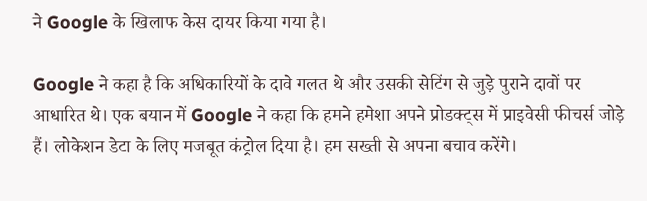ने Google के खिलाफ केस दायर किया गया है।

Google ने कहा है कि अधिकारियों के दावे गलत थे और उसकी सेटिंग से जुड़े पुराने दावों पर आधारित थे। एक बयान में Google ने कहा कि हमने हमेशा अपने प्रोडक्‍ट्स में प्राइवेसी फीचर्स जोड़े हैं। लोकेशन डेटा के लिए मजबूत कंट्रोल दिया है। हम सख्ती से अपना बचाव करेंगे।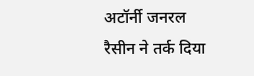अटॉर्नी जनरल रैसीन ने तर्क दिया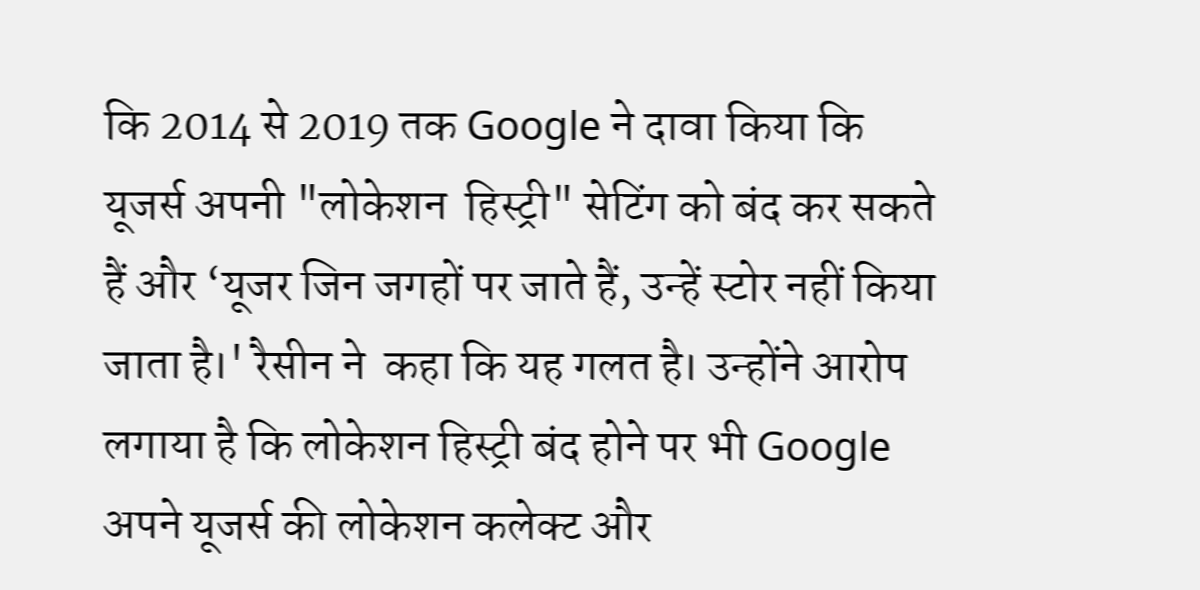कि 2014 से 2019 तक Google ने दावा किया कि यूजर्स अपनी "लोकेशन  हिस्‍ट्री" सेटिंग को बंद कर सकते हैं और ‘यूजर जिन जगहों पर जाते हैं, उन्‍हें स्‍टोर नहीं किया जाता है।' रैसीन ने  कहा कि यह गलत है। उन्‍होंने आरोप लगाया है कि लोकेशन हिस्‍ट्री बंद होने पर भी Google अपने यूजर्स की लोकेशन कलेक्‍ट और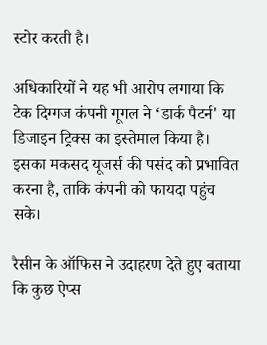स्‍टोर करती है।

अधिकारियों ने यह भी आरोप लगाया कि टेक दिग्‍गज कंपनी गूगल ने ‘डार्क पैटर्न' या डिजाइन ट्रिक्स का इस्तेमाल किया है। इसका मकसद यूजर्स की पसंद को प्रभावित करना है, ताकि कंपनी को फायदा पहुंच सके।

रैसीन के ऑफ‍िस ने उदाहरण देते हुए बताया कि कुछ ऐप्स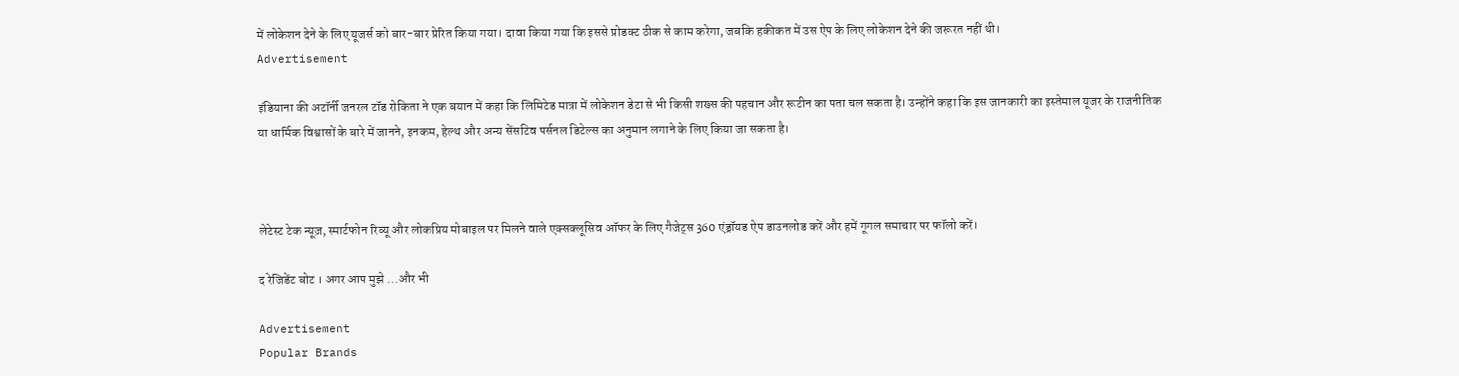में लोकेशन देने के लिए यूजर्स को बार-बार प्रेरित किया गया। दावा किया गया कि इससे प्रोडक्‍ट ठीक से काम करेगा, जबकि हकीकत में उस ऐप के लिए लोकेशन देने की जरूरत नहीं थी।
Advertisement

इंडियाना की अटॉर्नी जनरल टॉड रोकिता ने एक बयान में कहा कि लिमिटेड मात्रा में लोकेशन डेटा से भी किसी शख्‍स की पहचान और रूटीन का पता चल सकता है। उन्होंने कहा कि इस जानकारी का इस्‍तेमाल यूजर के राजनीतिक या धार्मिक विश्वासों के बारे में जानने, इनकम, हेल्‍थ और अन्‍य सेंसटिव पर्सनल डिटेल्‍स का अनुमान लगाने के लिए किया जा सकता है।



लेटेस्ट टेक न्यूज़, स्मार्टफोन रिव्यू और लोकप्रिय मोबाइल पर मिलने वाले एक्सक्लूसिव ऑफर के लिए गैजेट्स 360 एंड्रॉयड ऐप डाउनलोड करें और हमें गूगल समाचार पर फॉलो करें।

द रेजिडेंट बोट । अगर आप मुझे ...और भी

Advertisement
Popular Brands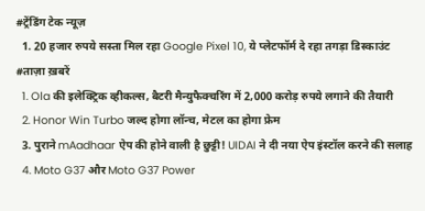#ट्रेंडिंग टेक न्यूज़
  1. 20 हजार रुपये सस्ता मिल रहा Google Pixel 10, ये प्लेटफॉर्म दे रहा तगड़ा डिस्काउंट
#ताज़ा ख़बरें
  1. Ola की इलेक्ट्रिक व्हीकल्स, बैटरी मैन्युफैक्चरिंग में 2,000 करोड़ रुपये लगाने की तैयारी
  2. Honor Win Turbo जल्द होगा लॉन्च, मेटल का होगा फ्रेम
  3. पुराने mAadhaar ऐप की होने वाली है छुट्टी! UIDAI ने दी नया ऐप इंस्टॉल करने की सलाह
  4. Moto G37 और Moto G37 Power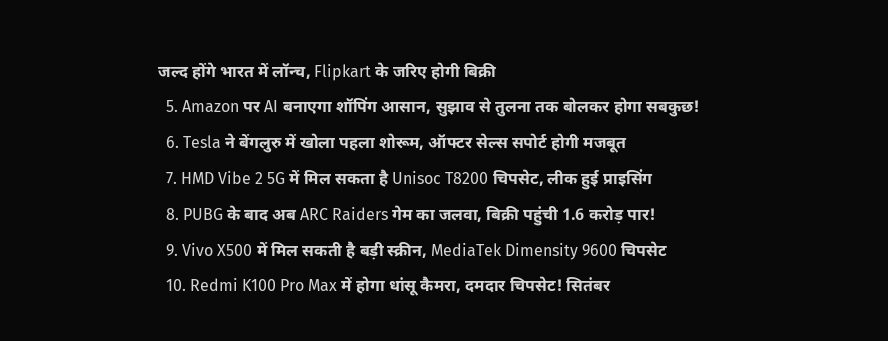जल्द होंगे भारत में लॉन्च, Flipkart के जरिए होगी बिक्री
  5. Amazon पर AI बनाएगा शॉपिंग आसान, सुझाव से तुलना तक बोलकर होगा सबकुछ!
  6. Tesla ने बेंगलुरु में खोला पहला शोरूम, ऑफ्टर सेल्स सपोर्ट होगी मजबूत
  7. HMD Vibe 2 5G में मिल सकता है Unisoc T8200 चिपसेट, लीक हुई प्राइसिंग
  8. PUBG के बाद अब ARC Raiders गेम का जलवा, बिक्री पहुंची 1.6 करोड़ पार!
  9. Vivo X500 में मिल सकती है बड़ी स्क्रीन, MediaTek Dimensity 9600 चिपसेट
  10. Redmi K100 Pro Max में होगा धांसू कैमरा, दमदार चिपसेट! सितंबर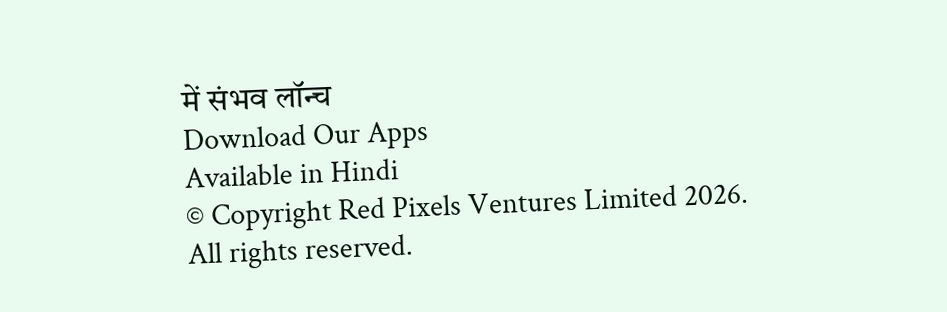में संभव लॉन्च
Download Our Apps
Available in Hindi
© Copyright Red Pixels Ventures Limited 2026. All rights reserved.